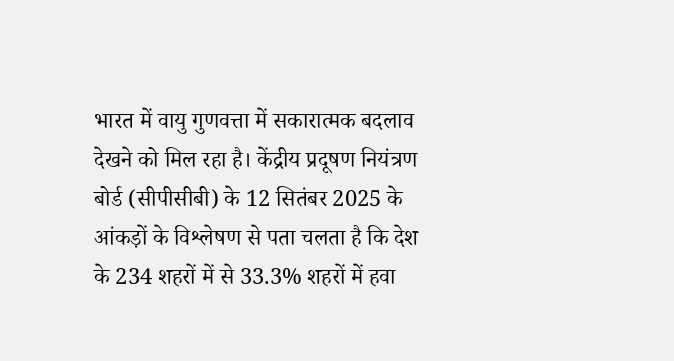भारत में वायु गुणवत्ता में सकारात्मक बदलाव देखने को मिल रहा है। केंद्रीय प्रदूषण नियंत्रण बोर्ड (सीपीसीबी) के 12 सितंबर 2025 के आंकड़ों के विश्लेषण से पता चलता है कि देश के 234 शहरों में से 33.3% शहरों में हवा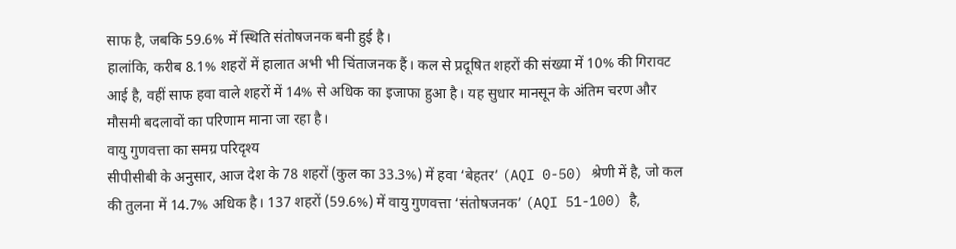साफ है, जबकि 59.6% में स्थिति संतोषजनक बनी हुई है।
हालांकि, करीब 8.1% शहरों में हालात अभी भी चिंताजनक हैं। कल से प्रदूषित शहरों की संख्या में 10% की गिरावट आई है, वहीं साफ हवा वाले शहरों में 14% से अधिक का इजाफा हुआ है। यह सुधार मानसून के अंतिम चरण और मौसमी बदलावों का परिणाम माना जा रहा है।
वायु गुणवत्ता का समग्र परिदृश्य
सीपीसीबी के अनुसार, आज देश के 78 शहरों (कुल का 33.3%) में हवा ‘बेहतर’ (AQI 0-50) श्रेणी में है, जो कल की तुलना में 14.7% अधिक है। 137 शहरों (59.6%) में वायु गुणवत्ता ‘संतोषजनक’ (AQI 51-100) है,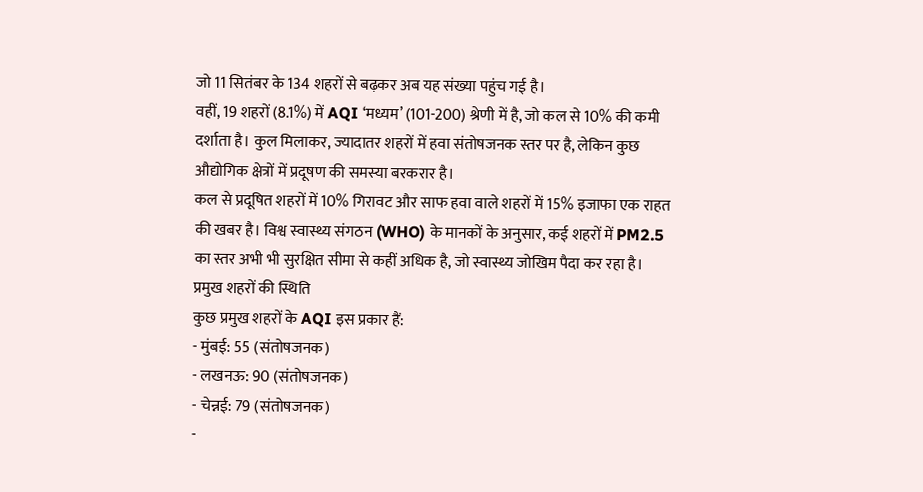जो 11 सितंबर के 134 शहरों से बढ़कर अब यह संख्या पहुंच गई है।
वहीं, 19 शहरों (8.1%) में AQI ‘मध्यम’ (101-200) श्रेणी में है, जो कल से 10% की कमी दर्शाता है। कुल मिलाकर, ज्यादातर शहरों में हवा संतोषजनक स्तर पर है, लेकिन कुछ औद्योगिक क्षेत्रों में प्रदूषण की समस्या बरकरार है।
कल से प्रदूषित शहरों में 10% गिरावट और साफ हवा वाले शहरों में 15% इजाफा एक राहत की खबर है। विश्व स्वास्थ्य संगठन (WHO) के मानकों के अनुसार, कई शहरों में PM2.5 का स्तर अभी भी सुरक्षित सीमा से कहीं अधिक है, जो स्वास्थ्य जोखिम पैदा कर रहा है।
प्रमुख शहरों की स्थिति
कुछ प्रमुख शहरों के AQI इस प्रकार हैं:
- मुंबई: 55 (संतोषजनक)
- लखनऊ: 90 (संतोषजनक)
- चेन्नई: 79 (संतोषजनक)
-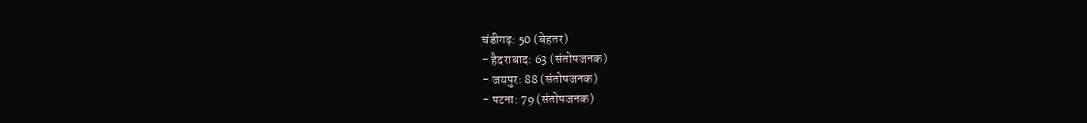चंडीगढ़: 50 (बेहतर)
- हैदराबाद: 63 (संतोषजनक)
- जयपुर: 88 (संतोषजनक)
- पटना: 79 (संतोषजनक)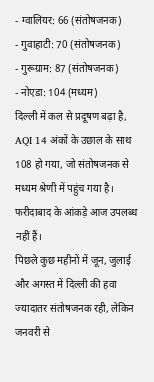- ग्वालियर: 66 (संतोषजनक)
- गुवाहाटी: 70 (संतोषजनक)
- गुरूग्राम: 87 (संतोषजनक)
- नोएडा: 104 (मध्यम)
दिल्ली में कल से प्रदूषण बढ़ा है, AQI 14 अंकों के उछाल के साथ 108 हो गया, जो संतोषजनक से मध्यम श्रेणी में पहुंच गया है। फरीदाबाद के आंकड़े आज उपलब्ध नहीं हैं।
पिछले कुछ महीनों में जून, जुलाई और अगस्त में दिल्ली की हवा ज्यादातर संतोषजनक रही, लेकिन जनवरी से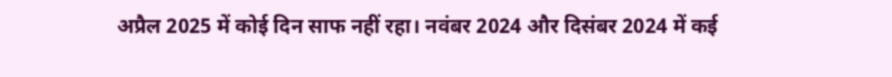अप्रैल 2025 में कोई दिन साफ नहीं रहा। नवंबर 2024 और दिसंबर 2024 में कई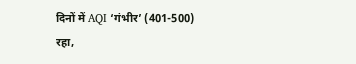दिनों में AQI ‘गंभीर’ (401-500) रहा,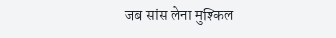जब सांस लेना मुश्किल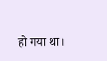हो गया था।